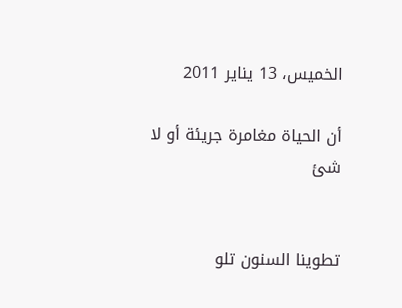الخميس، 13 يناير 2011

أن الحياة مغامرة جريئة أو لا شئ


تطوينا السنون تلو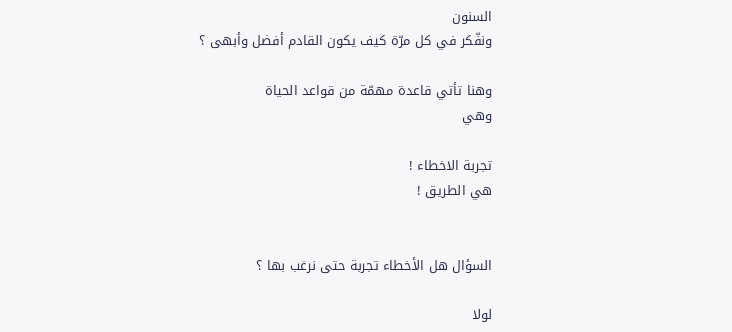السنون
ونفّكر في كل مرّة كيف يكون القادم أفضل وأبهى ؟

وهنا تأتي قاعدة مهمّة من قواعد الحياة
وهي

تجربة الاخطاء !
هي الطريق !


السؤال هل الأخطاء تجربة حتى نرغب بها ؟

لولا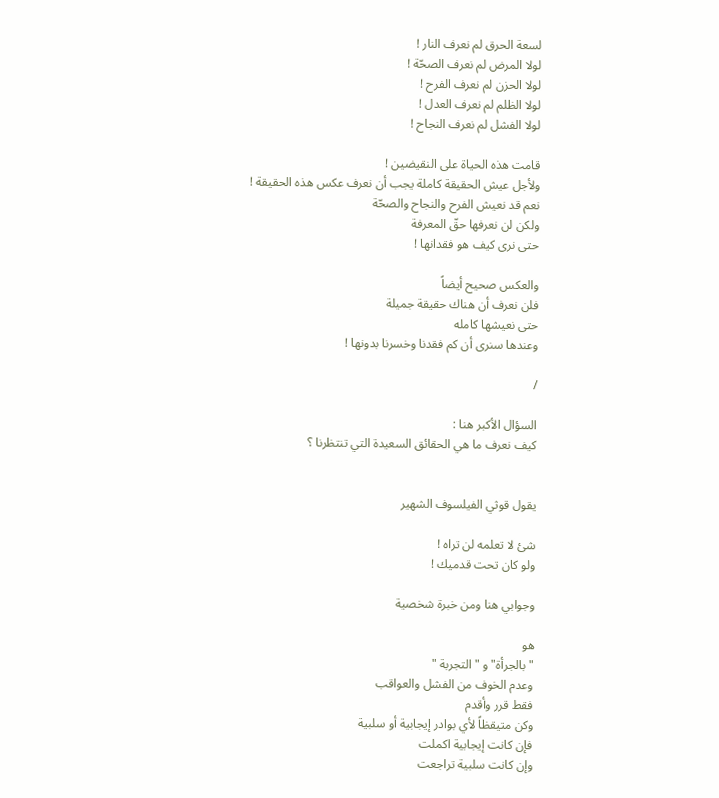لسعة الحرق لم نعرف النار !
لولا المرض لم نعرف الصحّة !
لولا الحزن لم نعرف الفرح !
لولا الظلم لم نعرف العدل !
لولا الفشل لم نعرف النجاح !

قامت هذه الحياة على النقيضين !
ولأجل عيش الحقيقة كاملة يجب أن نعرف عكس هذه الحقيقة !
نعم قد نعيش الفرح والنجاح والصحّة
ولكن لن نعرفها حقّ المعرفة
حتى نرى كيف هو فقدانها !

والعكس صحيح أيضاً
فلن نعرف أن هناك حقيقة جميلة
حتى نعيشها كامله
وعندها سنرى أن كم فقدنا وخسرنا بدونها !

/

السؤال الأكبر هنا :
كيف نعرف ما هي الحقائق السعيدة التي تنتظرنا ؟


يقول قوثي الفيلسوف الشهير

شئ لا تعلمه لن تراه !
ولو كان تحت قدميك !

وجوابي هنا ومن خبرة شخصية

هو
" بالجرأة" و " التجربة "
وعدم الخوف من الفشل والعواقب
فقط قرر وأقدم
وكن متيقظاً لأي بوادر إيجابية أو سلبية
فإن كانت إيجابية اكملت
وإن كانت سلبية تراجعت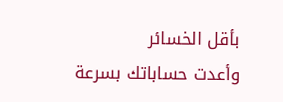بأقل الخسائر
وأعدت حساباتك بسرعة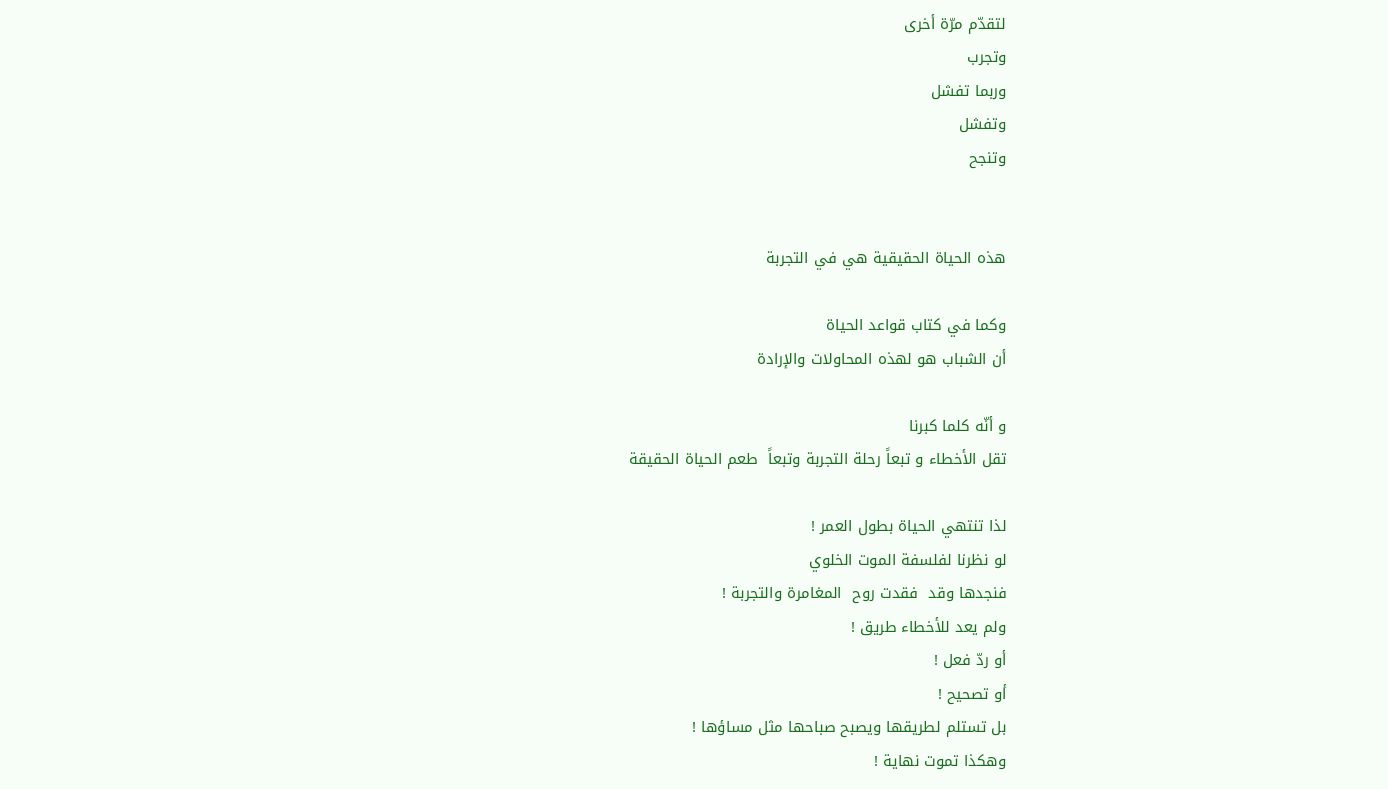لتقدّم مرّة أخرى
وتجرب
وربما تفشل
وتفشل
وتنجح


هذه الحياة الحقيقية هي في التجربة

وكما في كتاب قواعد الحياة
أن الشباب هو لهذه المحاولات والإرادة

و أنّه كلما كبرنا
تقل الأخطاء و تبعاً رحلة التجربة وتبعاً  طعم الحياة الحقيقة

لذا تنتهي الحياة بطول العمر !
لو نظرنا لفلسفة الموت الخلوي
فنجدها وقد  فقدت روح  المغامرة والتجربة !
ولم يعد للأخطاء طريق !
أو ردّ فعل !
أو تصحيح !
بل تستلم لطريقها ويصبح صباحها مثل مساؤها !
وهكذا تموت نهاية !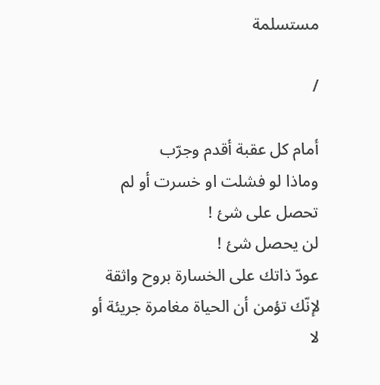مستسلمة

/

أمام كل عقبة أقدم وجرّب
وماذا لو فشلت او خسرت أو لم تحصل على شئ !
لن يحصل شئ !
عودّ ذاتك على الخسارة بروح واثقة
لإنّك تؤمن أن الحياة مغامرة جريئة أو لا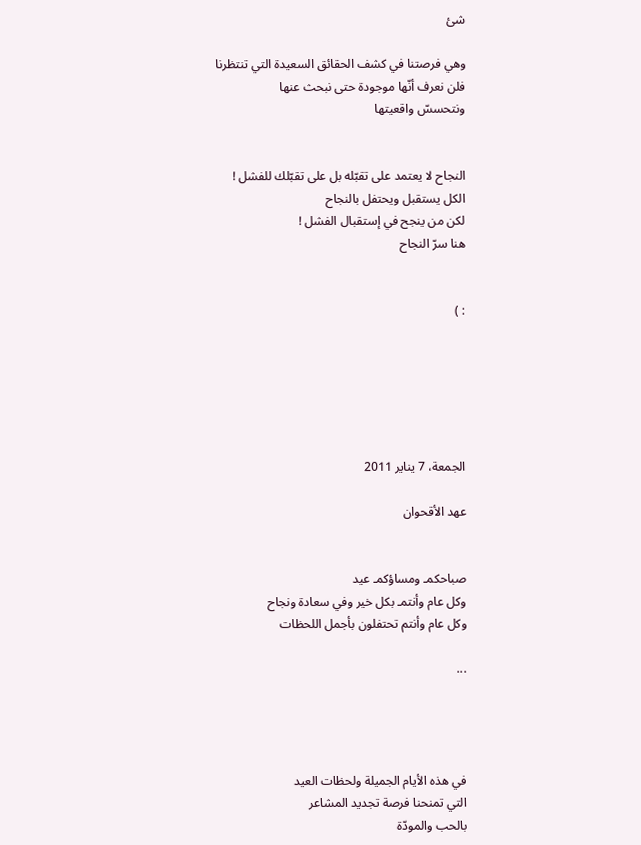شئ

وهي فرصتنا في كشف الحقائق السعيدة التي تنتظرنا
فلن نعرف أنّها موجودة حتى نبحث عنها
ونتحسسّ واقعيتها


النجاح لا يعتمد على تقبّله بل على تقبّلك للفشل !
الكل يستقبل ويحتفل بالنجاح
لكن من ينجح في إستقبال الفشل !
هنا سرّ النجاح


: )






الجمعة، 7 يناير 2011

عهد الأقحوان


صباحكمـ ومساؤكمـ عيد
وكل عام وأنتمـ بكل خير وفي سعادة ونجاح
وكل عام وأنتم تحتفلون بأجمل اللحظات

...




في هذه الأيام الجميلة ولحظات العيد
التي تمنحنا فرصة تجديد المشاعر
بالحب والمودّة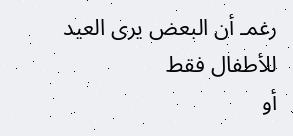رغمـ أن البعض يرى العيد للأطفال فقط
أو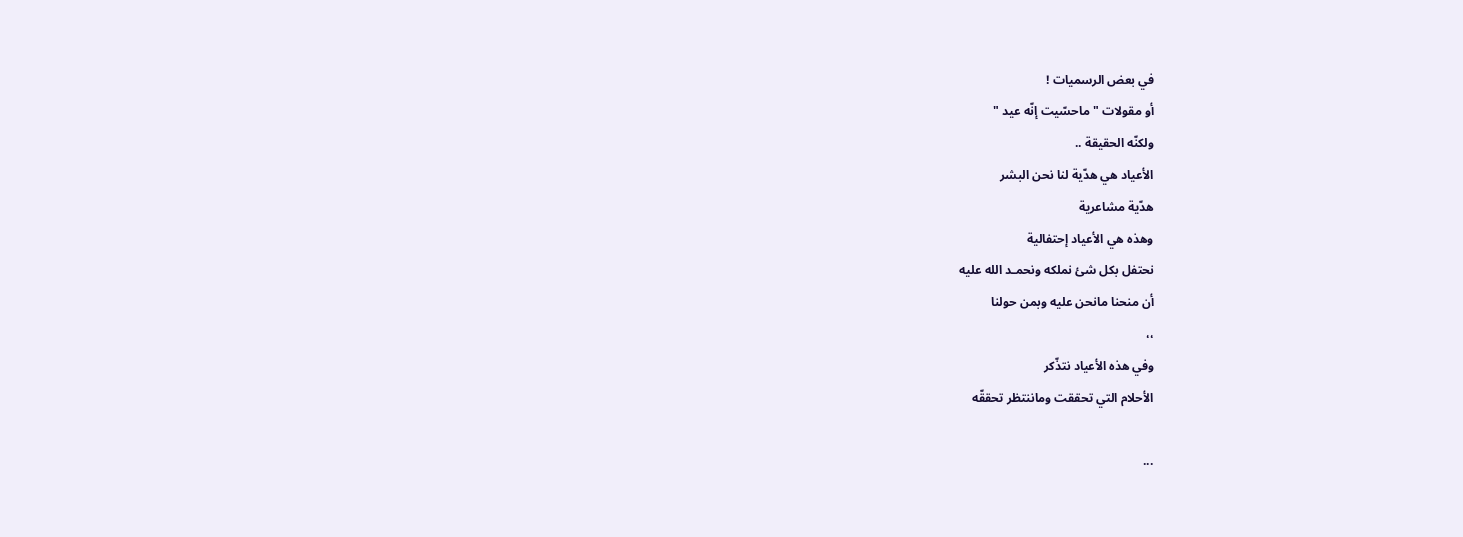في بعض الرسميات !
أو مقولات " ماحسّيت إنّه عيد "
ولكنّه الحقيقة ..
الأعياد هي هدّية لنا نحن البشر
هدّية مشاعرية
وهذه هي الأعياد إحتفالية
نحتفل بكل شئ نملكه ونحمـد الله عليه
أن منحنا مانحن عليه وبمن حولنا
،،
وفي هذه الأعياد نتذّكر
الأحلام التي تحققت وماننتظر تحققّه

...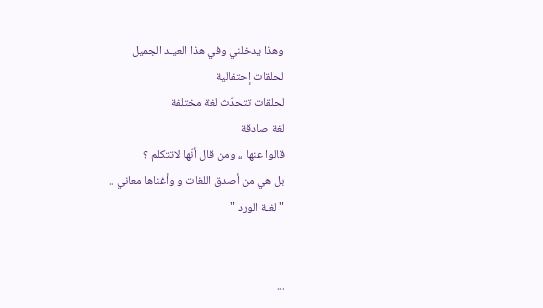وهذا يدخلني وفي هذا العيـد الجميل
لحلقات إحتفالية
لحلقات تتحدّث لغة مختلفة
لغة صادقة
قالوا عنها ،، ومن قال أنّها لاتتكلم ؟
بل هي من أصدق اللغات و وأغناها معاني ..
"لغـة الورد "


...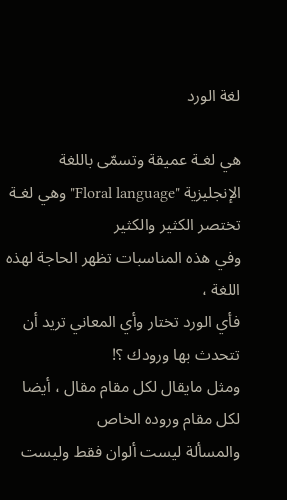لغة الورد

هي لغـة عميقة وتسمّى باللغة الإنجليزية "Floral language" وهي لغـة تختصر الكثير والكثير
وفي هذه المناسبات تظهر الحاجة لهذه اللغة ،
فأي الورد تختار وأي المعاني تريد أن تتحدث بها ورودك ؟!
ومثل مايقال لكل مقام مقال ، أيضا لكل مقام وروده الخاص
والمسألة ليست ألوان فقط وليست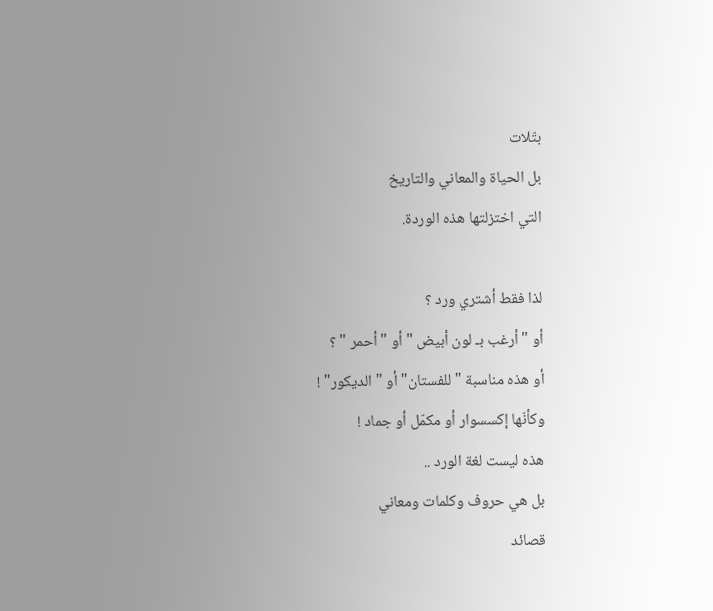بتّلات
بل الحياة والمعاني والتاريخ
التي اختزلتها هذه الوردة.

لذا فقط أشتري ورد ؟
أو " أرغب بـ لون أبيض " أو " أحمر " ؟
أو هذه مناسبة " للفستان" أو " الديكور" !
وكأنّها إكسسوار أو مكمّل أو جماد !
هذه ليست لغة الورد ..
بل هي حروف وكلمات ومعاني
قصائد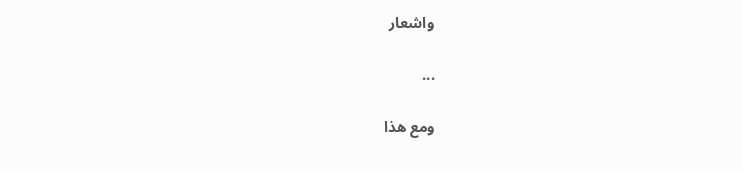واشعار

...

ومع هذا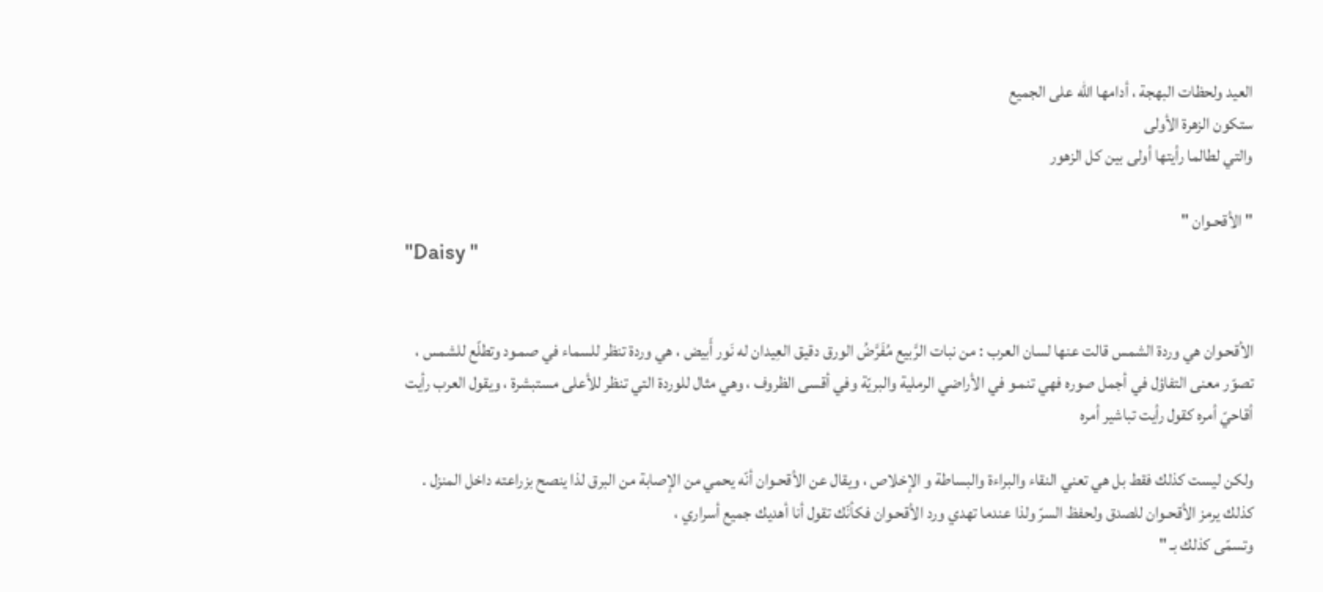العيد ولحظات البهجة ، أدامها الله على الجميع
ستكون الزهرة الأولى
والتي لطالما رأيتها أولى بين كل الزهور

" الأقحـوان "
"Daisy "


الأقحـوان هي وردة الشمس قالت عنها لسان العرب : من نبات الرَّبيع مُفَرَّضُ الورق دقيق العِيدان له نَور أَبيض ، هي وردة تنظر للسماء في صمـود وتطلّع للشمس ، تصوّر معنى التفاؤل في أجمل صوره فهي تنمـو في الأراضي الرملية والبريّة وفي أقسى الظروف ، وهي مثال للوردة التي تنظر للأعلى مستبشرة ، ويقول العرب رأيت أقاحيّ أمره كقول رأيت تباشير أمره

ولكن ليست كذلك فقط بل هي تعني النقاء والبراءة والبساطة و الإخلاص ، ويقال عن الأقحـوان أنّه يحمي من الإصابة من البرق لذا ينصح بزراعته داخل المنزل . كذلك يرمز الأقحـوان للصدق ولحفظ السرّ ولذا عندما تهدي ورد الأقحـوان فكأنّك تقول أنا أهديك جميع أسراري ،
وتسمّى كذلك بـ "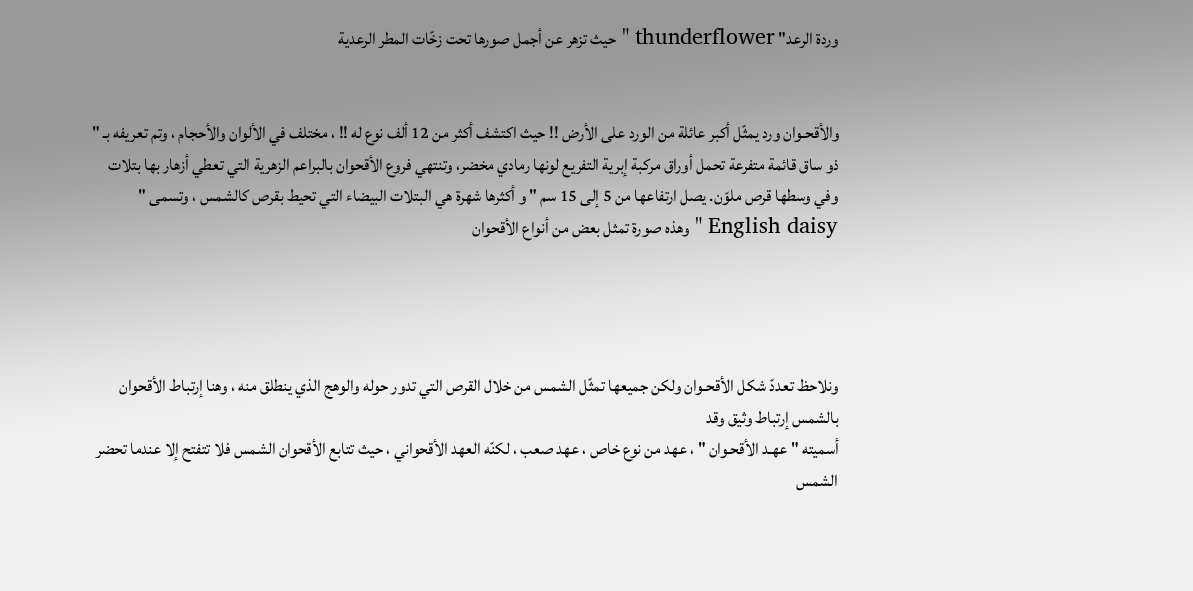وردة الرعد" thunderflower " حيث تزهر عن أجمل صورها تحت زخّات المطر الرعدية


والأقحـوان ورد يمثّل أكبر عائلة من الورد على الأرض !! حيث اكتشف أكثر من 12 ألف نوع له !! ، مختلف في الألوان والأحجام ، وتم تعريفه بـ " ذو ساق قائمة متفرعة تحمل أوراق مركبة إبرية التفريع لونها رمادي مخضر، وتنتهي فروع الأقحوان بالبراعم الزهرية التي تعطي أزهار بها بتلات وفي وسطها قرص ملوّن. يصل ارتفاعها من 5 إلى 15 سم " و أكثرها شهرة هي البتلات البيضاء التي تحيط بقرص كالشمس ، وتسمى " English daisy " وهذه صورة تمثل بعض من أنواع الأقحوان




ونلاحظ تعددّ شكل الأقحـوان ولكن جميعها تمثّل الشمس من خلال القرص التي تدور حوله والوهج الذي ينطلق منه ، وهنا إرتباط الأقحوان بالشمس إرتباط وثيق وقد
أسميته " عهـد الأقحـوان " ، عهد من نوع خاص ، عهد صعب ، لكنّه العهد الأقحواني ، حيث تتابع الأقحوان الشمس فلا تتفتح إلا عندما تحضر الشمس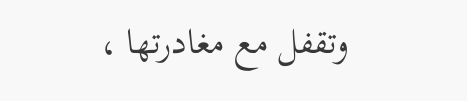وتقفل مع مغادرتها ،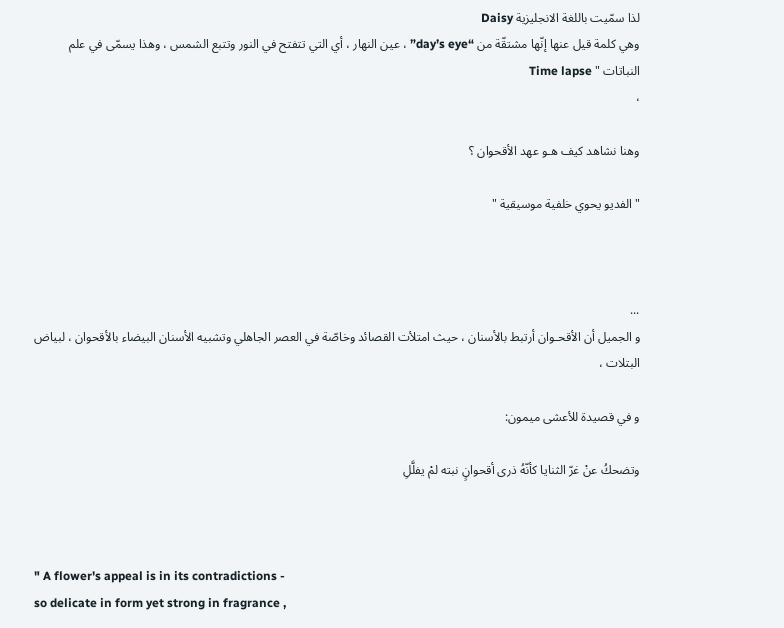لذا سمّيت باللغة الانجليزية Daisy
وهي كلمة قيل عنها إنّها مشتقّة من “day’s eye” ، عين النهار ، أي التي تتفتح في النور وتتبع الشمس ، وهذا يسمّى في علم النباتات " Time lapse
،

وهنا نشاهد كيف هـو عهد الأقحوان ؟

" الفديو يحوي خلفية موسيقية "



...
و الجميل أن الأقحـوان أرتبط بالأسنان ، حيث امتلأت القصائد وخاصّة في العصر الجاهلي وتشبيه الأسنان البيضاء بالأقحوان ، لبياض البتلات ،

و في قصيدة للأعشى ميمون:

وتضحكُ عنْ غرّ الثنايا كأنّهُ ذرى أقحوانٍ نبته لمْ يفلَّلِ



" A flower's appeal is in its contradictions -
so delicate in form yet strong in fragrance ,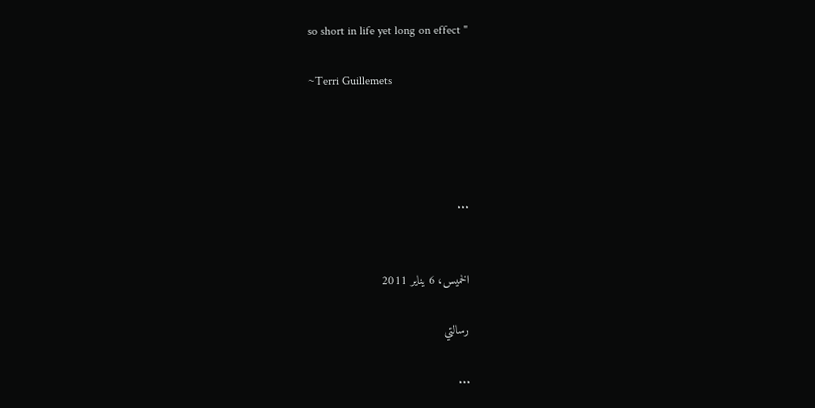so short in life yet long on effect "

~Terri Guillemets




...


الخميس، 6 يناير 2011

رسالتي

...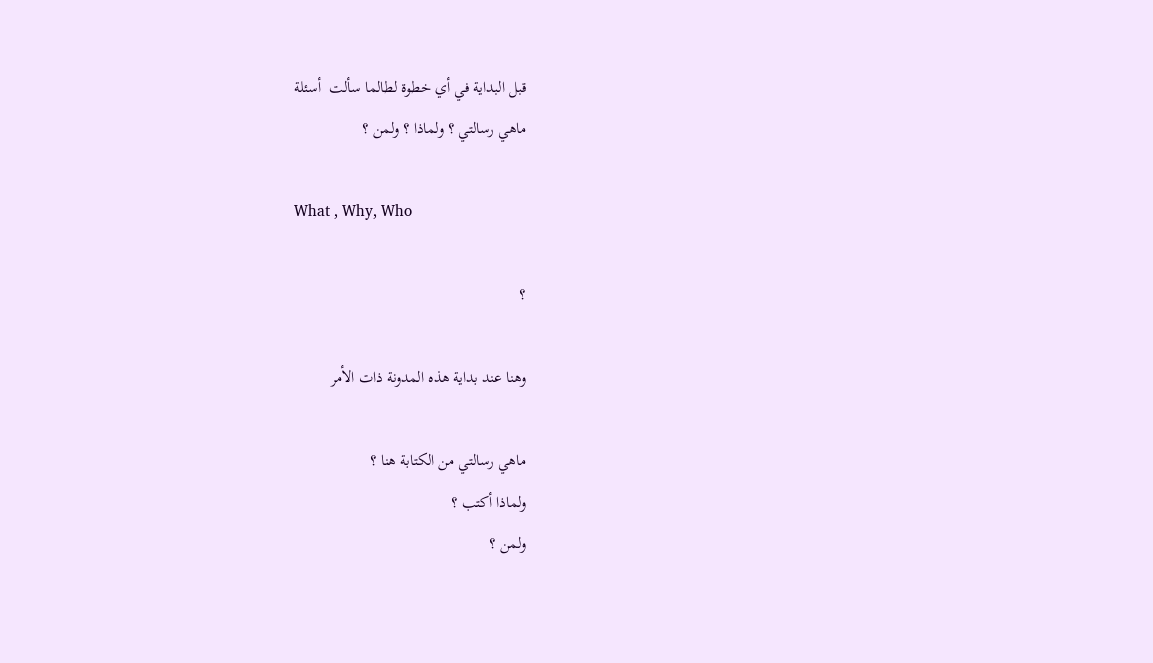قبل البداية في أي خطوة لطالما سألت  أسئلة
ماهي رسالتي ؟ ولماذا ؟ ولمن ؟

What , Why, Who

؟

وهنا عند بداية هذه المدونة ذات الأمر

ماهي رسالتي من الكتابة هنا ؟
ولماذا أكتب ؟
ولمن ؟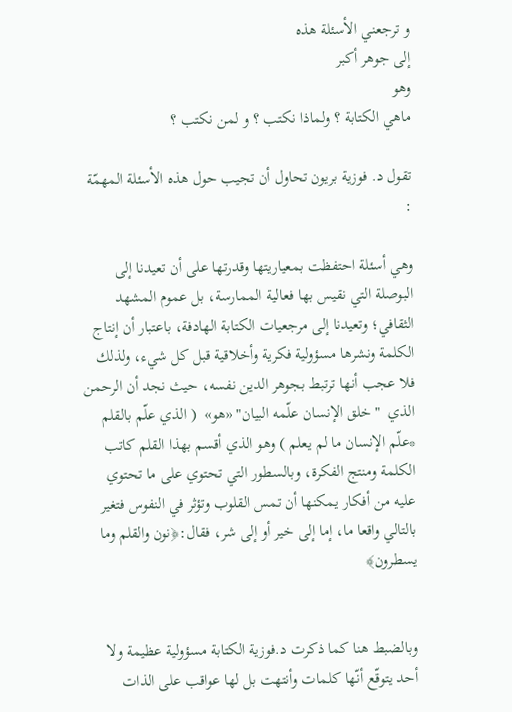و ترجعني الأسئلة هذه
إلى جوهر أكبر
وهو
ماهي الكتابة ؟ ولماذا نكتب ؟ و لمن نكتب ؟

تقول د. فوزية بريون تحاول أن تجيب حول هذه الأسئلة المهمّة :

وهي أسئلة احتفظت بمعياريتها وقدرتها على أن تعيدنا إلى البوصلة التي نقيس بها فعالية الممارسة، بل عموم المشهد الثقافي؛ وتعيدنا إلى مرجعيات الكتابة الهادفة، باعتبار أن إنتاج الكلمة ونشرها مسؤولية فكرية وأخلاقية قبل كل شيء، ولذلك فلا عجب أنها ترتبط بجوهر الدين نفسه، حيث نجد أن الرحمن الذي  "خلق الإنسان علّمه البيان" «هو»  ( الذي علّم بالقلم *علّم الإنسان ما لم يعلم ) وهو الذي أقسم بهذا القلم كاتب الكلمة ومنتج الفكرة، وبالسطور التي تحتوي على ما تحتوي عليه من أفكار يمكنها أن تمس القلوب وتؤثر في النفوس فتغير بالتالي واقعا ما، إما إلى خير أو إلى شر، فقال:﴿نون والقلم وما يسطرون﴾


وبالضبط هنا كما ذكرت د.فوزية الكتابة مسؤولية عظيمة ولا أحد يتوقّع أنّها كلمات وأنتهت بل لها عواقب على الذات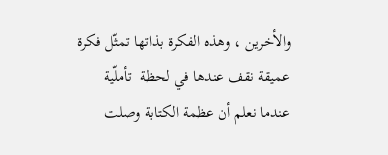والأخرين ، وهذه الفكرة بذاتها تمثّل فكرة عميقة نقف عندها في لحظة  تأملّية عندما نعلم أن عظمة الكتابة وصلت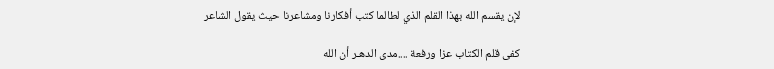لإن يقسم الله بهذا القلم الذي لطالما كتب أفكارنا ومشاعرنا حيث يقول الشاعر

كفى قلم الكتاب عزا ورفعة ....مدى الدهـر أن الله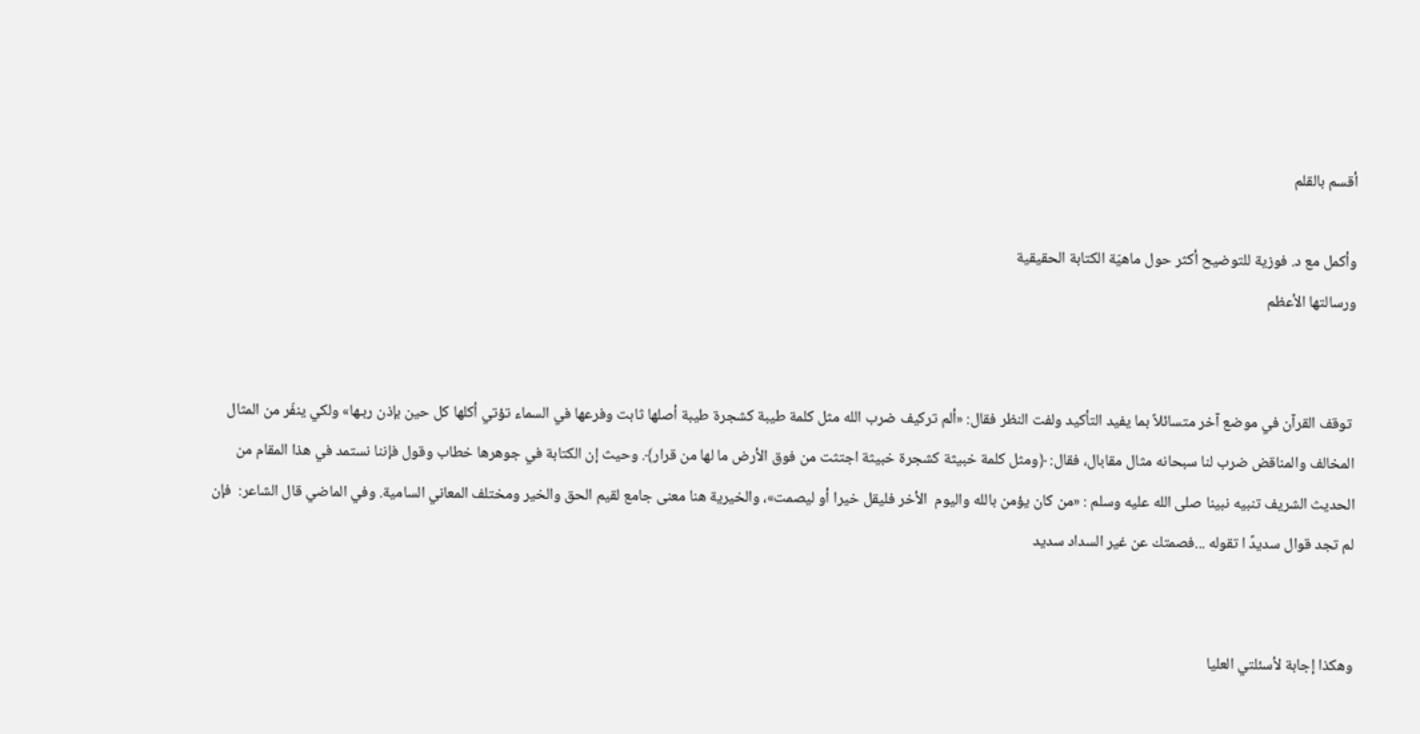أقسم بالقلم

وأكمل مع د. فوزية للتوضيح أكثر حول ماهيّة الكتابة الحقيقية
ورسالتها الأعظم


 توقف القرآن في موضع آخر متسائلاً بما يفيد التأكيد ولفت النظر فقال: «ألم تركيف ضرب الله مثل كلمة طيبة كشجرة طيبة أصلها ثابت وفرعها في السماء تؤتي أكلها كل حين بإذن ربـها» ولكي ينفّر من المثال المخالف والمناقض ضرب لنا سبحانه مثال مقابال، فقال: ﴿ومثل كلمة خبيثة كشجرة خبيثة اجتثت من فوق الأرض ما لها من قرار﴾. وحيث إن الكتابة في جوهرها خطاب وقول فإننا نستمد في هذا المقام من الحديث الشريف تنبيه نبينا صلى الله عليه وسلم : «من كان يؤمن بالله واليوم  الأخر فليقل خيرا أو ليصمت»، والخيرية هنا معنى جامع لقيم الحق والخير ومختلف المعاني السامية. وفي الماضي قال الشاعر:  فإن لم تجد قوال سديدً ا تقوله ...فصمتك عن غير السداد سديد


وهكذا إجابة لأسئلتي العليا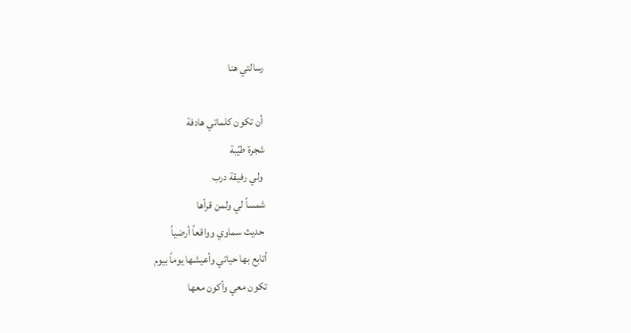رسالتي هنا

 أن تكون كلماتي هادفة
شجرة طيّبة
 ولي رفيقة درب
شمساً لي ولمن قرأها
 حديث سماوي وواقعاً أرضياً
أتابع بها حياتي وأعيشها يوماً بيوم
تكون معي وأكون معها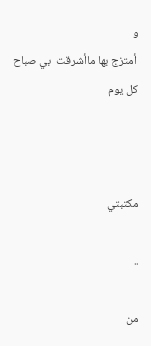و
 أمتزج بها ماأشرقت  بي صباح كل يوم



مكتبتي

..

من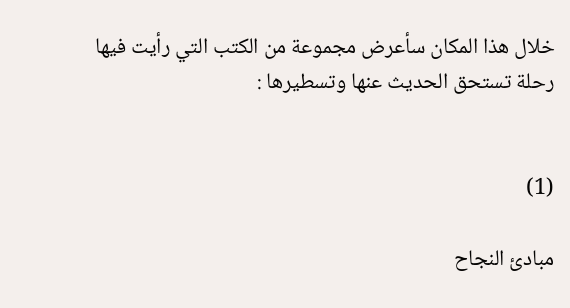خلال هذا المكان سأعرض مجموعة من الكتب التي رأيت فيها
رحلة تستحق الحديث عنها وتسطيرها :


(1)

مبادئ النجاح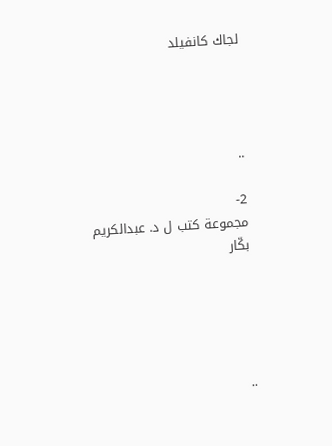لجاك كانفيلد




..

2-
مجموعة كتب ل د. عبدالكريم بكّار





..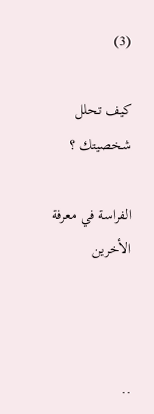(3)

كيف تحلل شخصيتك ؟

الفراسة في معرفة الأخرين



..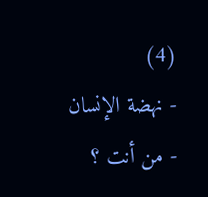(4)
- نهضة الإنسان
- من أنت ؟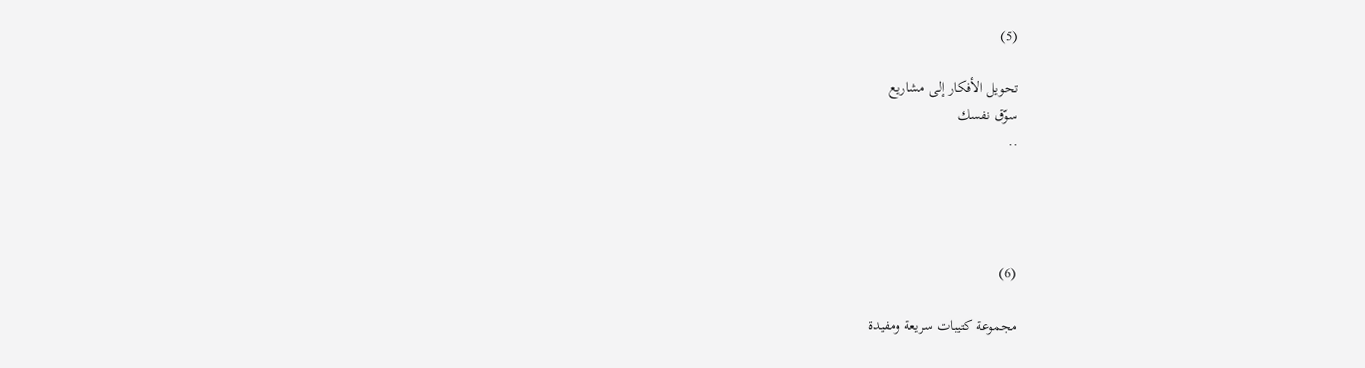(5)

تحويل الأفكار إلى مشاريع
سوّق نفسك
..




(6)

مجموعة كتيبات سريعة ومفيدة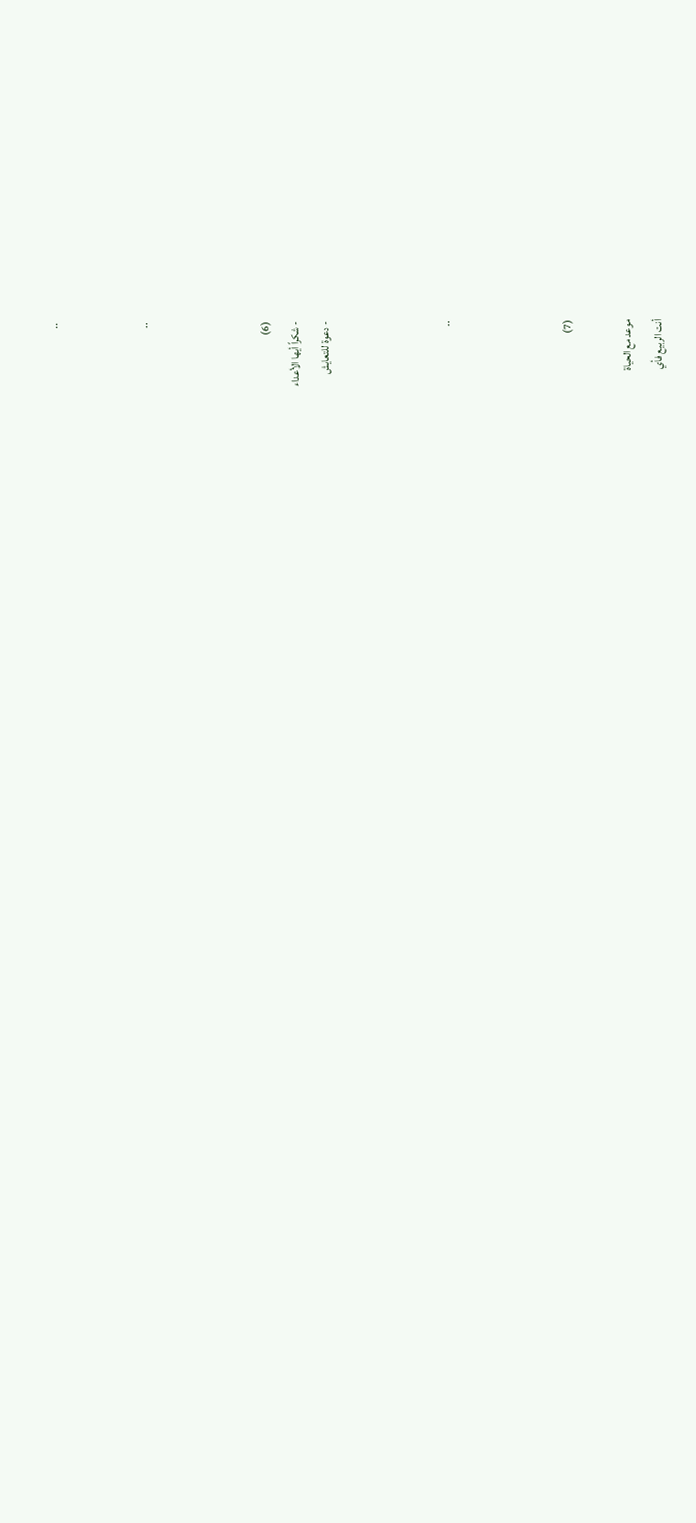..


..



(6)
- شكراً أيها الأعداء
- دعوة للتعايش



..



(7)

موعد مع الحياة
أنت الربيع فأي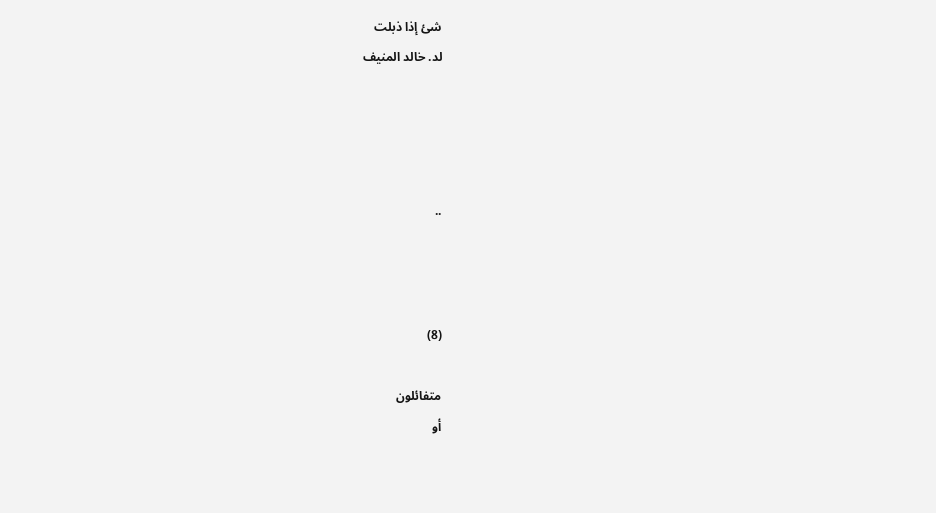شئ إذا ذبلت
لد. خالد المنيف




..



(8)

متفائلون
أو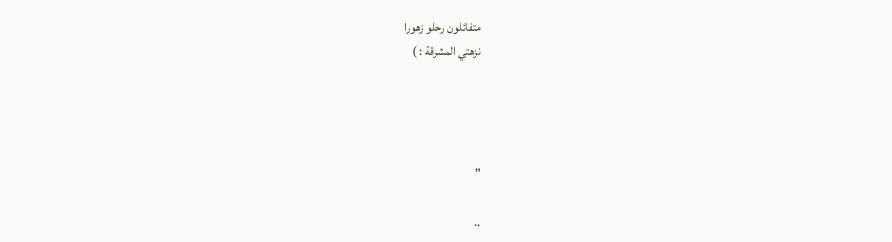متفائلون رحلو زهورا
نزهتي المشرقة : )




"

..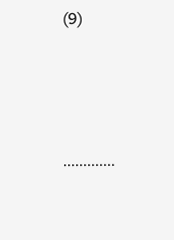(9)





.............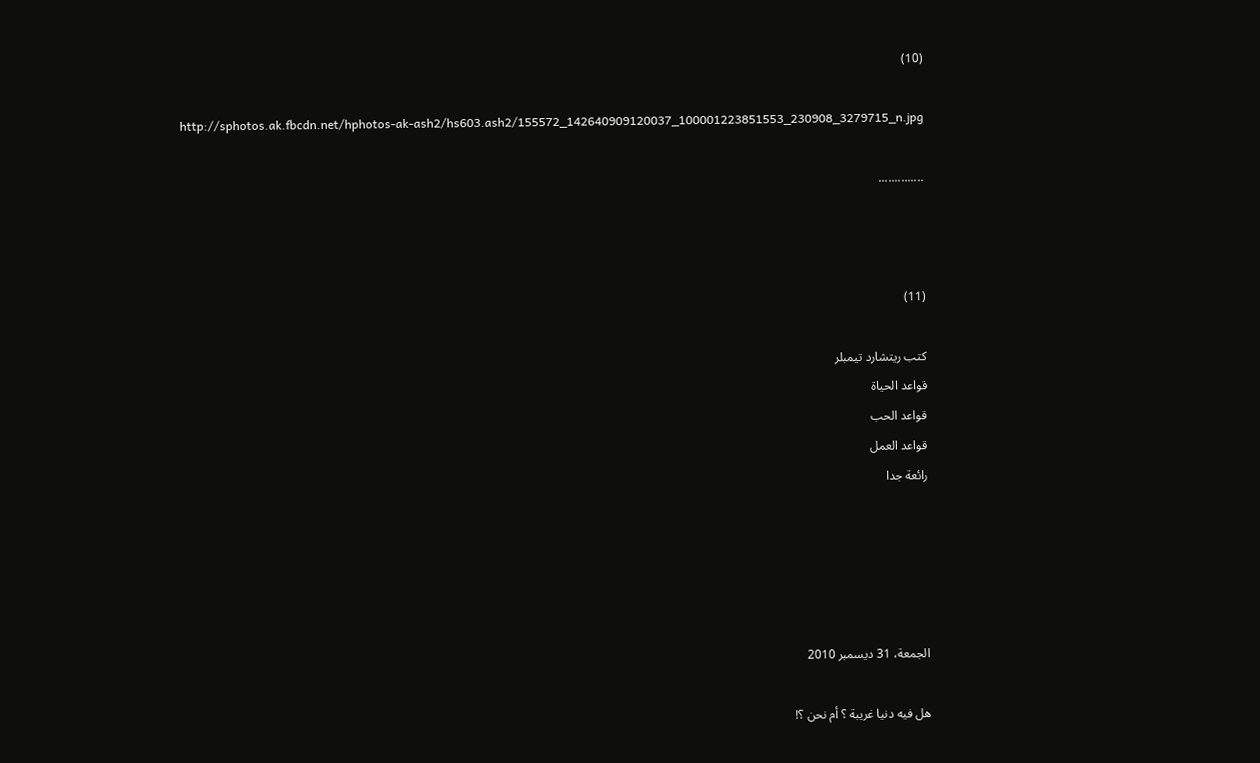(10)

http://sphotos.ak.fbcdn.net/hphotos-ak-ash2/hs603.ash2/155572_142640909120037_100001223851553_230908_3279715_n.jpg

..............



(11)

كتب ريتشارد تيمبلر
قواعد الحياة
قواعد الحب
قواعد العمل
رائعة جدا





الجمعة، 31 ديسمبر 2010

هل فيه دنيا غريبة ؟ أم نحن ؟!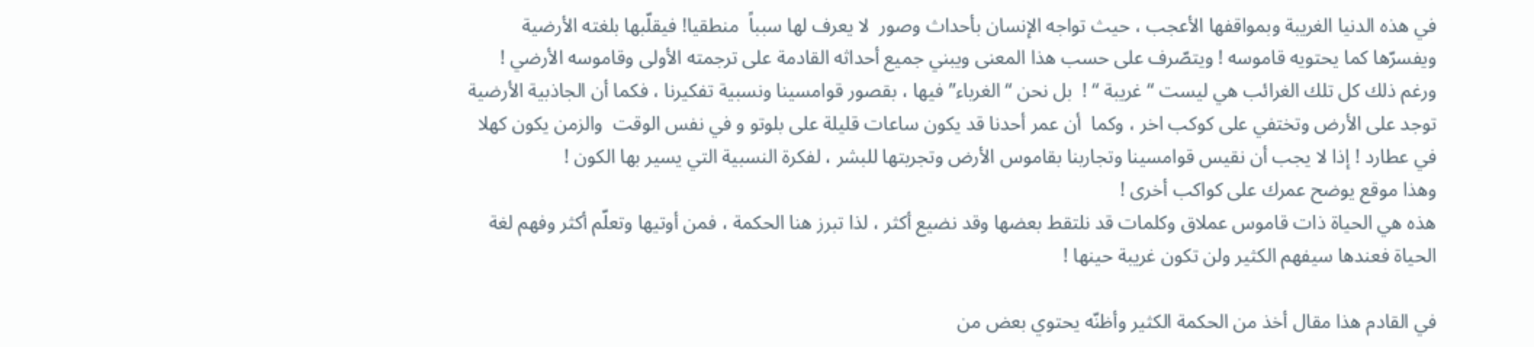في هذه الدنيا الغريبة وبمواقفها الأعجب ، حيث تواجه الإنسان بأحداث وصور  لا يعرف لها سبباً  منطقيا! فيقلّبها بلغته الأرضية ويفسرّها كما يحتويه قاموسه ! ويتصّرف على حسب هذا المعنى ويبني جميع أحداثه القادمة على ترجمته الأولى وقاموسه الأرضي !
ورغم ذلك كل تلك الغرائب هي ليست “ غريبة “ !  بل نحن “ الغرباء” فيها ، بقصور قوامسينا ونسبية تفكيرنا ، فكما أن الجاذبية الأرضية توجد على الأرض وتختفي على كوكب اخر ، وكما  أن عمر أحدنا قد يكون ساعات قليلة على بلوتو و في نفس الوقت  والزمن يكون كهلا في عطارد ! إذا لا يجب أن نقيس قوامسينا وتجاربنا بقاموس الأرض وتجربتها للبشر ، لفكرة النسبية التي يسير بها الكون !
وهذا موقع يوضح عمرك على كواكب أخرى !
هذه هي الحياة ذات قاموس عملاق وكلمات قد نلتقط بعضها وقد نضيع أكثر ، لذا تبرز هنا الحكمة ، فمن أوتيها وتعلّم أكثر وفهم لغة الحياة فعندها سيفهم الكثير ولن تكون غريبة حينها !

في القادم هذا مقال أخذ من الحكمة الكثير وأظنّه يحتوي بعض من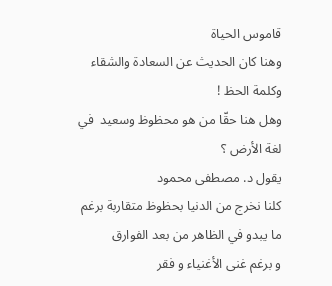قاموس الحياة
وهنا كان الحديث عن السعادة والشقاء
وكلمة الحظ !
وهل هنا حقّا من هو محظوظ وسعيد  في لغة الأرض ؟
يقول د. مصطفى محمود
كلنا نخرج من الدنيا بحظوظ متقاربة برغم ما يبدو في الظاهر من بعد الفوارق
و برغم غنى الأغنياء و فقر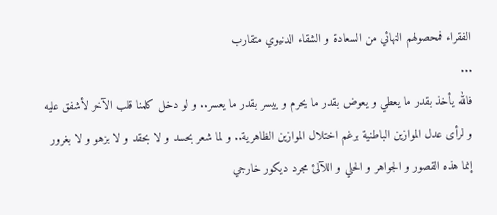الفقراء فمحصولهم النهائي من السعادة و الشقاء الدنيوي متقارب
...
فالله يأخذ بقدر ما يعطي و يعوض بقدر ما يحرم و ييسر بقدر ما يعسر.. و لو دخل كلمنا قلب الآخر لأشفق عليه و لرأى عدل الموازين الباطنية برغم اختلال الموازين الظاهرية.. و لما شعر بحسد و لا بحقد و لا بزهو و لا بغرور
إنما هذه القصور و الجواهر و الحلي و اللآلئ مجرد ديكور خارجي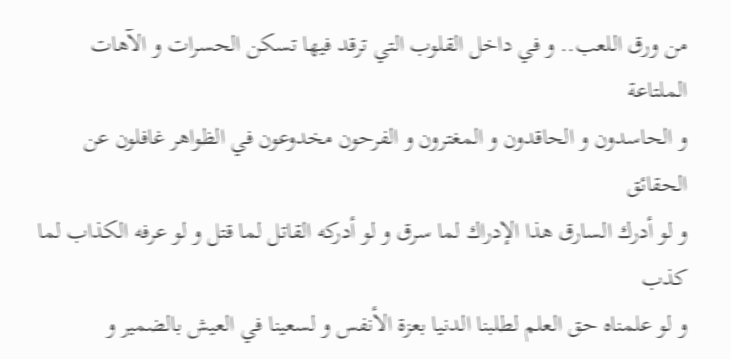من ورق اللعب.. و في داخل القلوب التي ترقد فيها تسكن الحسرات و الآهات الملتاعة
و الحاسدون و الحاقدون و المغترون و الفرحون مخدوعون في الظواهر غافلون عن الحقائق
و لو أدرك السارق هذا الإدراك لما سرق و لو أدركه القاتل لما قتل و لو عرفه الكذاب لما كذب
و لو علمناه حق العلم لطلبنا الدنيا بعزة الأنفس و لسعينا في العيش بالضمير و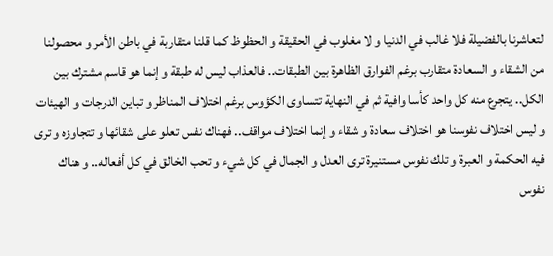لتعاشرنا بالفضيلة فلا غالب في الدنيا و لا مغلوب في الحقيقة و الحظوظ كما قلنا متقاربة في باطن الأمر و محصولنا من الشقاء و السعادة متقارب برغم الفوارق الظاهرة بين الطبقات.. فالعذاب ليس له طبقة و إنما هو قاسم مشترك بين الكل.. يتجرع منه كل واحد كأسا وافية ثم في النهاية تتساوى الكؤوس برغم اختلاف المناظر و تباين الدرجات و الهيئات
و ليس اختلاف نفوسنا هو اختلاف سعادة و شقاء و إنما اختلاف مواقف.. فهناك نفس تعلو على شقائها و تتجاوزه و ترى فيه الحكمة و العبرة و تلك نفوس مستنيرة ترى العدل و الجمال في كل شيء و تحب الخالق في كل أفعاله.. و هناك نفوس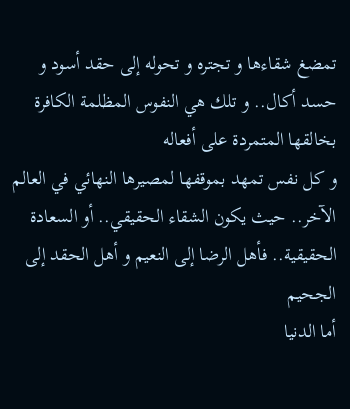تمضغ شقاءها و تجتره و تحوله إلى حقد أسود و حسد أكال.. و تلك هي النفوس المظلمة الكافرة بخالقها المتمردة على أفعاله
و كل نفس تمهد بموقفها لمصيرها النهائي في العالم الآخر.. حيث يكون الشقاء الحقيقي.. أو السعادة الحقيقية.. فأهل الرضا إلى النعيم و أهل الحقد إلى الجحيم
أما الدنيا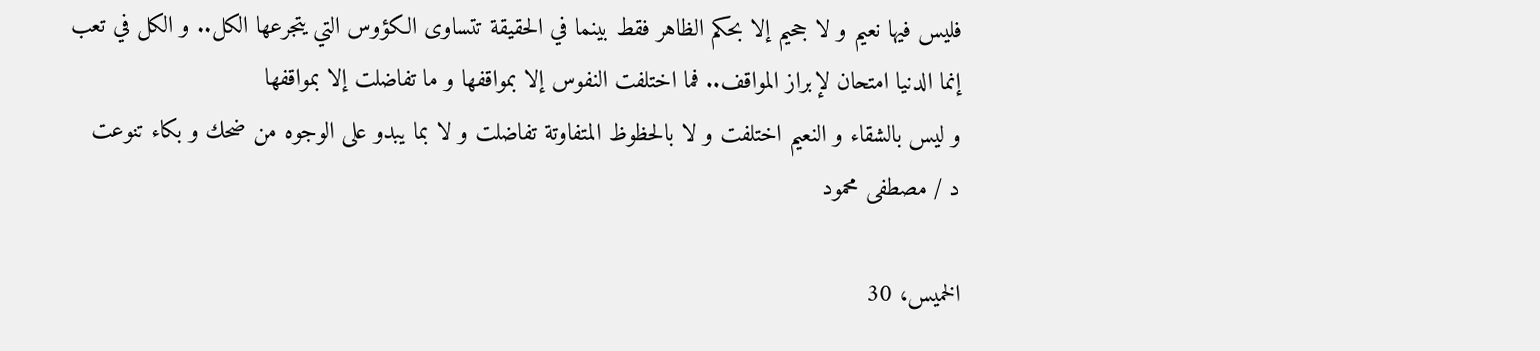فليس فيها نعيم و لا جحيم إلا بحكم الظاهر فقط بينما في الحقيقة تتساوى الكؤوس التي يتجرعها الكل.. و الكل في تعب
إنما الدنيا امتحان لإبراز المواقف.. فما اختلفت النفوس إلا بمواقفها و ما تفاضلت إلا بمواقفها
و ليس بالشقاء و النعيم اختلفت و لا بالحظوظ المتفاوتة تفاضلت و لا بما يبدو على الوجوه من ضحك و بكاء تنوعت
د / مصطفى محمود

الخميس، 30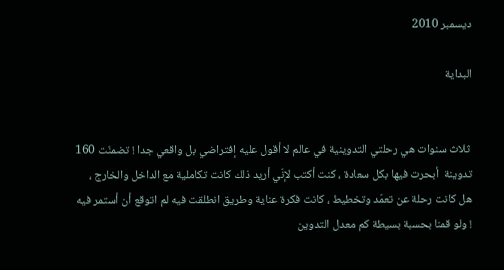ديسمبر 2010

البداية


 ثلاث سنوات هي رحلتي التدوينية في عالم لا أقول عليه إفتراضي بل واقعي جدا ! تضمنّت 160 تدوينة  أبحرت فيها بكل سعادة ، كنت أكتب لإنّي أريد ذلك كانت تكاملية مع الداخل والخارج ،  هل كانت رحلة عن تعمّد وتخطيط ، كانت فكرة عناية وطريق انطلقت فيه لم اتوقع أن أستمر فيه ! ولو قمنا بحسبة بسيطة كم معدل التدوين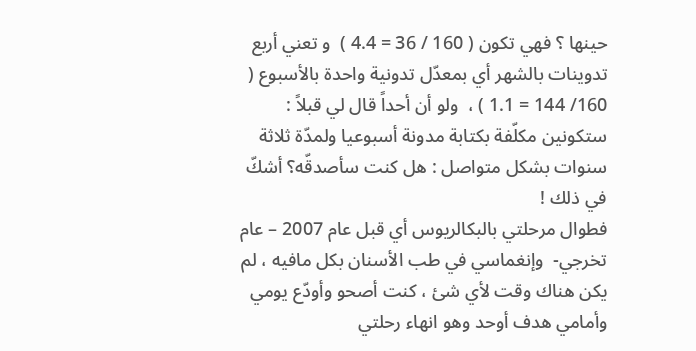حينها ؟ فهي تكون ( 160 / 36 = 4.4 )  و تعني أربع تدوينات بالشهر أي بمعدّل تدونية واحدة بالأسبوع ( 160/ 144 = 1.1 ) ،  ولو أن أحداً قال لي قبلاً : ستكونين مكلّفة بكتابة مدونة أسبوعيا ولمدّة ثلاثة سنوات بشكل متواصل : هل كنت سأصدقّه؟ أشكّ في ذلك !
فطوال مرحلتي بالبكالريوس أي قبل عام 2007 – عام تخرجي-  وإنغماسي في طب الأسنان بكل مافيه ، لم يكن هناك وقت لأي شئ ، كنت أصحو وأودّع يومي وأمامي هدف أوحد وهو انهاء رحلتي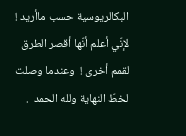البكالريوسية حسب ماأريد ! لإنّي أعلم أنّها أقصر الطرق لقمم أخرى !  وعندما وصلت لخطّ النهاية ولله الحمد  .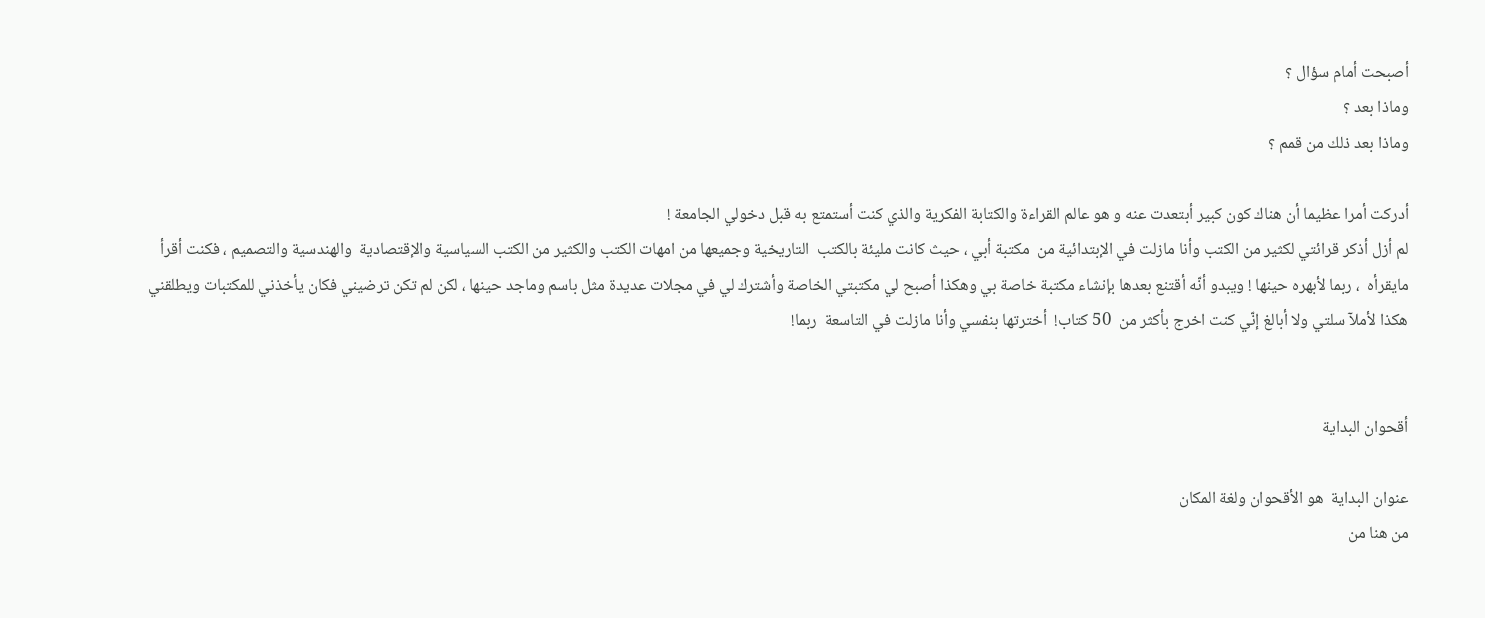أصبحت أمام سؤال ؟
وماذا بعد ؟
وماذا بعد ذلك من قمم ؟

أدركت أمرا عظيما أن هناك كون كبير أبتعدت عنه و هو عالم القراءة والكتابة الفكرية والذي كنت أستمتع به قبل دخولي الجامعة !
لم أزل أذكر قرائتي لكثير من الكتب وأنا مازلت في الإبتدائية من  مكتبة أبي ، حيث كانت مليئة بالكتب  التاريخية وجميعها من امهات الكتب والكثير من الكتب السياسية والإقتصادية  والهندسية والتصميم ، فكنت أقرأ مايقرأه  ، ربما لأبهره حينها ! ويبدو أنّه أقتنع بعدها بإنشاء مكتبة خاصة بي وهكذا أصبح لي مكتبتي الخاصة وأشترك لي في مجلات عديدة مثل باسم وماجد حينها ، لكن لم تكن ترضيني فكان يأخذني للمكتبات ويطلقني هكذا لأملآ سلتي ولا أبالغ إنّي كنت اخرج بأكثر من  50 كتاب!  أخترتها بنفسي وأنا مازلت في التاسعة  ربما!


أقحوان البداية

عنوان البداية  هو الأقحوان ولغة المكان
من هنا من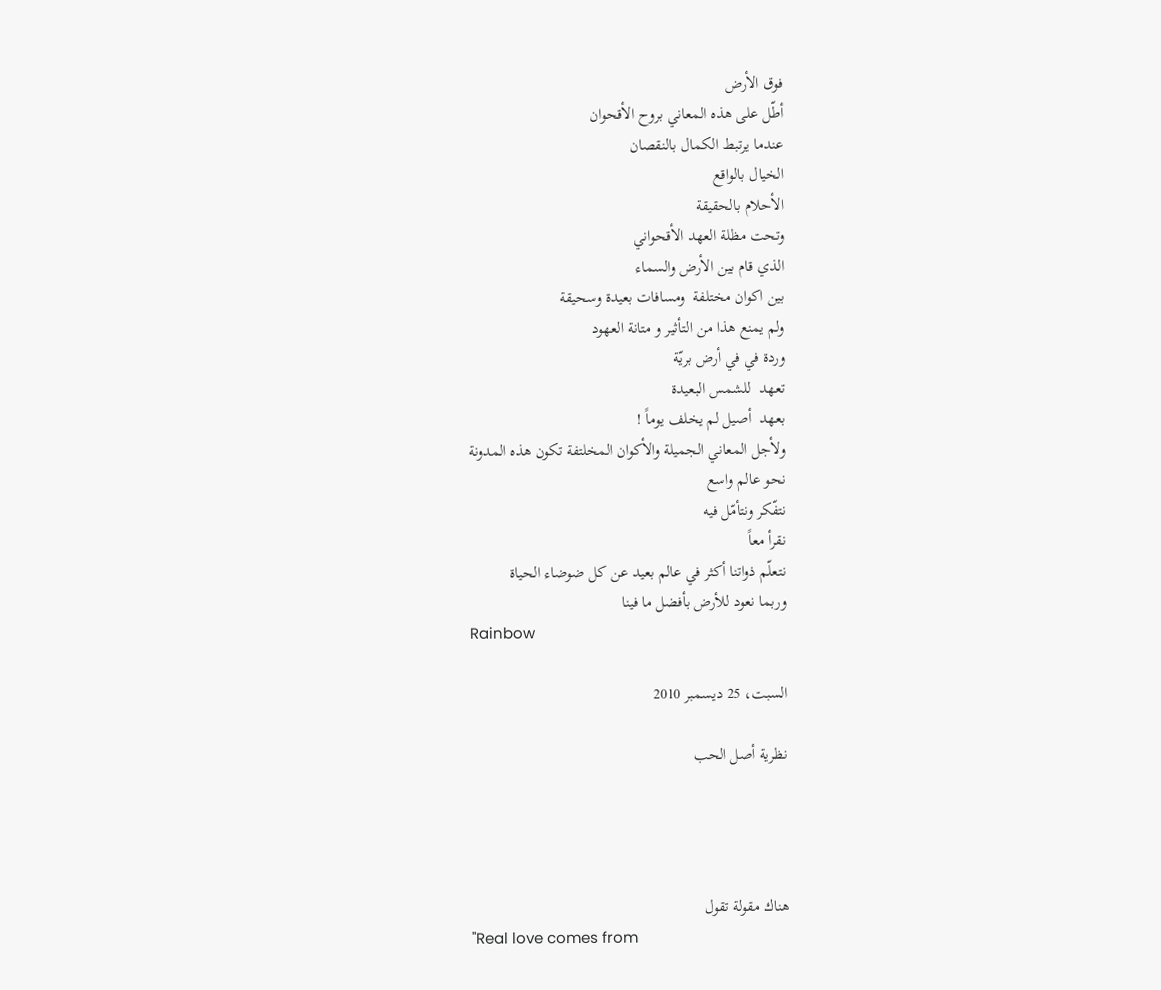فوق الأرض
أطّل على هذه المعاني بروح الأقحوان
عندما يرتبط الكمال بالنقصان
الخيال بالواقع
الأحلام بالحقيقة
وتحت مظلة العهد الأقحواني
الذي قام بين الأرض والسماء
بين اكوان مختلفة  ومسافات بعيدة وسحيقة
ولم يمنع هذا من التأثير و متانة العهود
وردة في في أرض بريّة
تعهد  للشمس البعيدة
بعهد  أصيل لم يخلف يوماً !
ولأجل المعاني الجميلة والأكوان المخلتفة تكون هذه المدونة
نحو عالم واسع
نتفّكر ونتأمّل فيه
نقرأ معاً
نتعلّم ذواتنا أكثر في عالم بعيد عن كل ضوضاء الحياة
وربما نعود للأرض بأفضل ما فينا
Rainbow

السبت، 25 ديسمبر 2010

نظرية أصل الحب




هناك مقولة تقول
"Real love comes from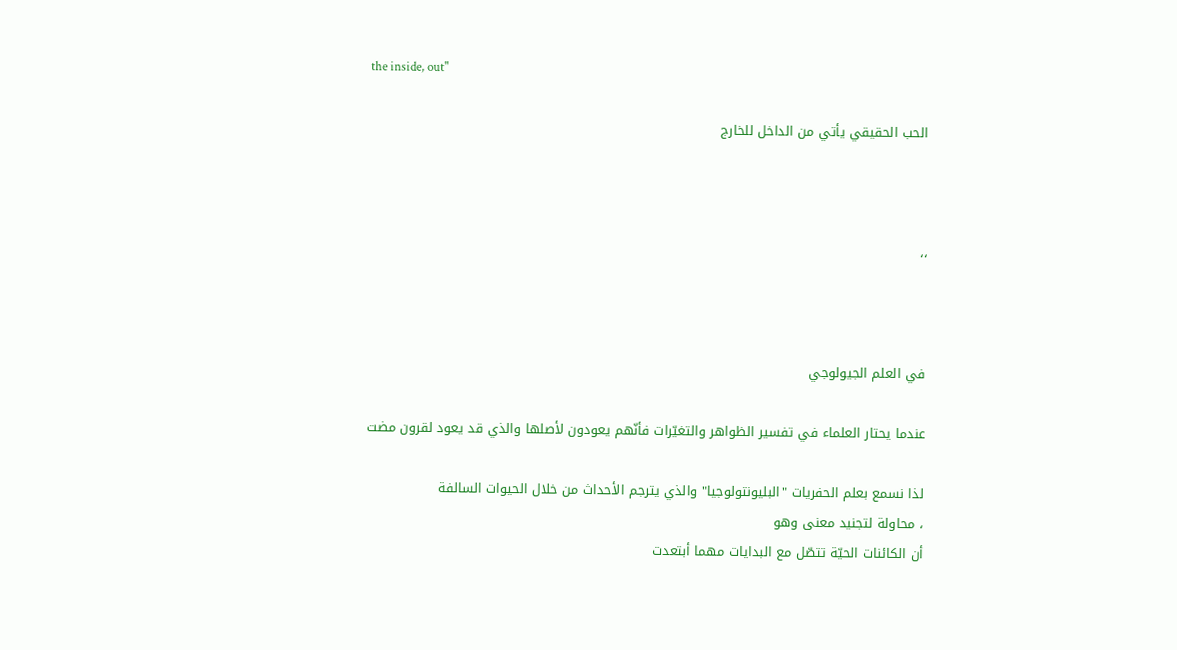the inside, out"

الحب الحقيقي يأتي من الداخل للخارج



،،



في العلم الجيولوجي

عندما يحتار العلماء في تفسير الظواهر والتغيّرات فأنّهم يعودون لأصلها والذي قد يعود لقرون مضت

لذا نسمع بعلم الحفريات "البليونتولوجيا" والذي يترجم الأحداث من خلال الحيوات السالفة
، محاولة لتجنيد معنى وهو
أن الكائنات الحيّة تتصّل مع البدايات مهما أبتعدت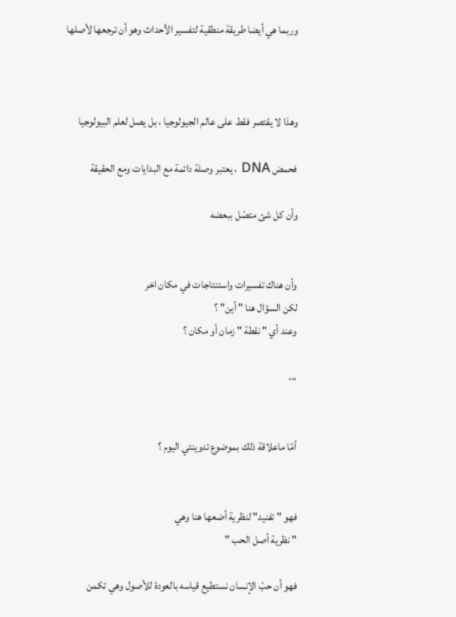وربما هي أيضا طريقة منطقية لتفسير الأحداث وهو أن ترجعها لأصلها



وهذا لا يقتصر فقط على عالم الجيولوجيا ، بل يصل لعلم البيولوجيا

فحمض DNA ، يعتبر وصلة دائمة مع البدايات ومع الحقيقة

وأن كل شئ متصّل ببعضه


وأن هناك تفسيرات واستنتاجات في مكان اخر
لكن السؤال هنا " أين" ؟
وعند أي " نقطة " زمان أو مكان ؟

،،،


أمّا ماعلاقة ذلك بموضوع تدوينتي اليوم ؟


فهو " تفنيد" لنظرية أضعها هنا وهي
" نظرية أصل الحب "

فهو أن حبّ الإنسان نستطيع قياسه بالعودة للأصول وهي تكمن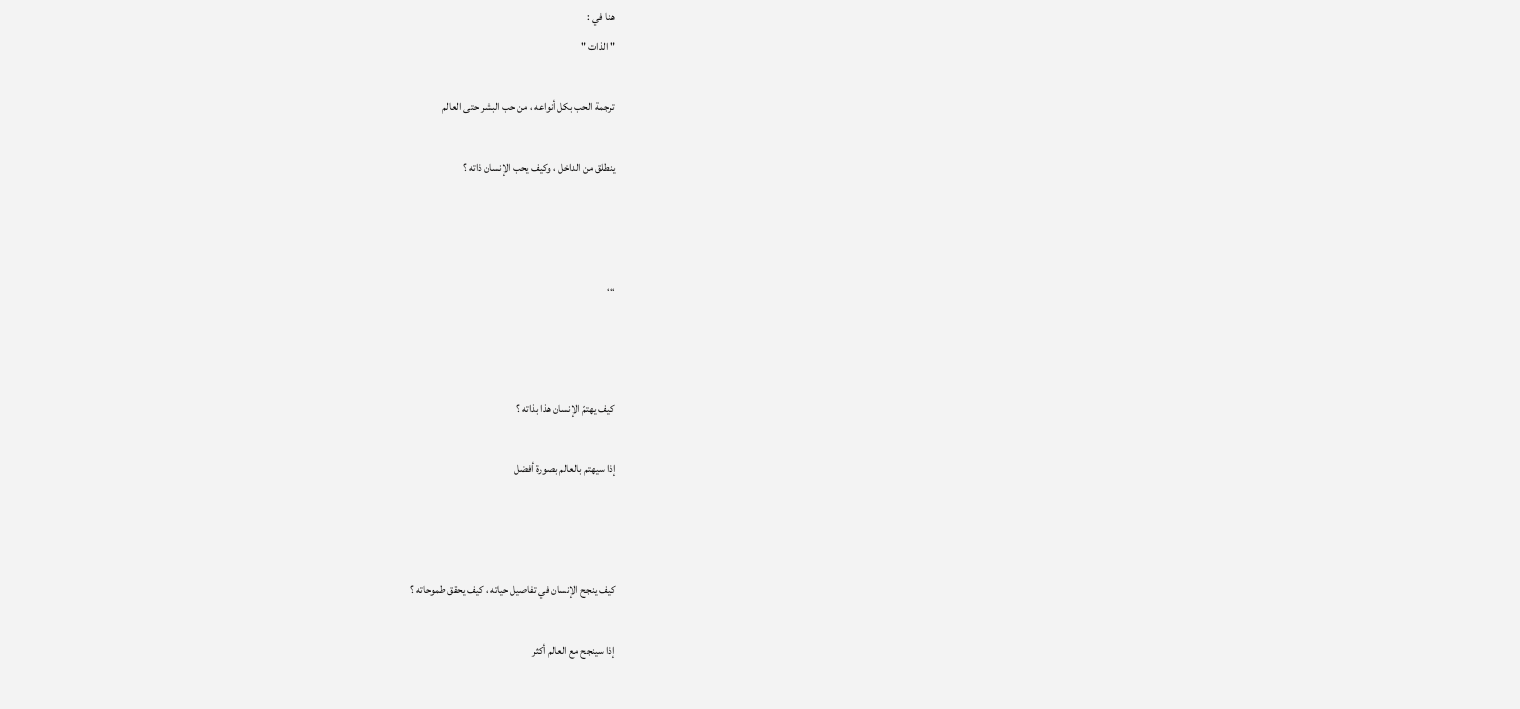هنا في :
" الذات "

ترجمة الحب بكل أنواعه ، من حب البشر حتى العالم

ينطلق من الداخل ، وكيف يحب الإنسان ذاته ؟



،،،



كيف يهتمّ الإنسان هذا بذاته ؟

إذا سيهتم بالعالم بصورة أفضل



كيف ينجح الإنسان في تفاصيل حياته ، كيف يحقق طموحاته ؟

إذا سينجح مع العالم أكثر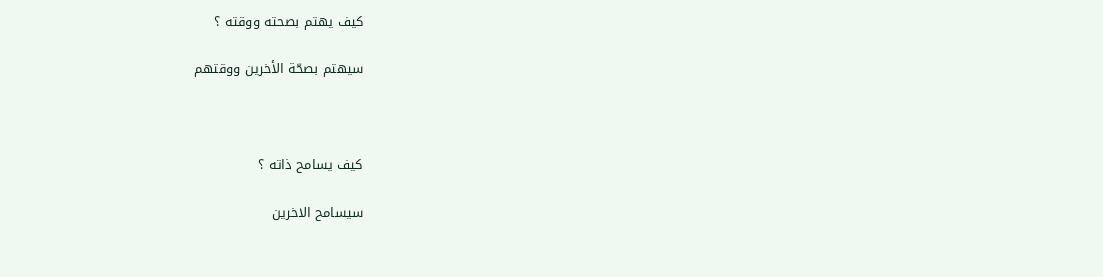كيف يهتم بصحته ووقته ؟

سيهتم بصحّة الأخرين ووقتهم



كيف يسامح ذاته ؟

سيسامح الاخرين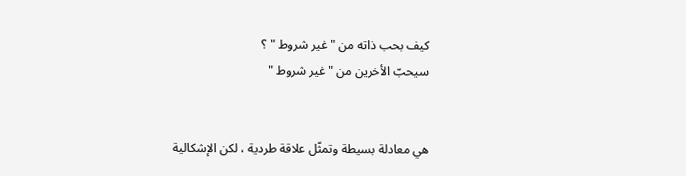كيف بحب ذاته من " غير شروط " ؟
سيحبّ الأخرين من " غير شروط "


هي معادلة بسيطة وتمثّل علاقة طردية ، لكن الإشكالية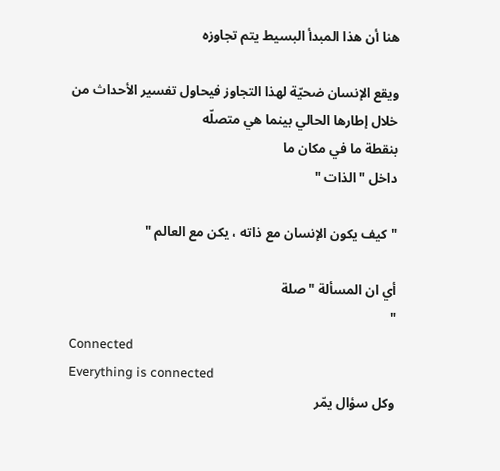هنا أن هذا المبدأ البسيط يتم تجاوزه

ويقع الإنسان ضحيّة لهذا التجاوز فيحاول تفسير الأحداث من خلال إطارها الحالي بينما هي متصلّه
بنقطة ما في مكان ما
داخل " الذات "

"كيف يكون الإنسان مع ذاته ، يكن مع العالم "

أي ان المسألة "صلة
"
Connected
Everything is connected
وكل سؤال يمّر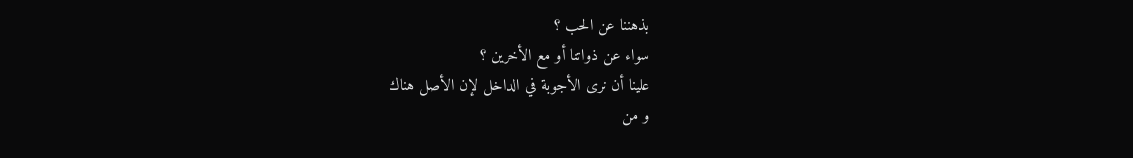بذهننا عن الحب ؟
سواء عن ذواتنا أو مع الأخرين ؟
علينا أن نرى الأجوبة في الداخل لإن الأصل هناك
و من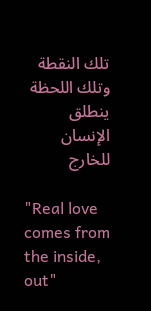تلك النقطة وتلك اللحظة ينطلق الإنسان للخارج

"Real love comes from the inside, out"